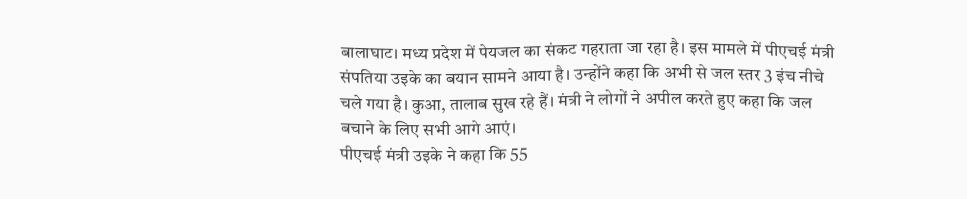बालाघाट। मध्य प्रदेश में पेयजल का संकट गहराता जा रहा है। इस मामले में पीएचई मंत्री संपतिया उइके का बयान सामने आया है। उन्होंने कहा कि अभी से जल स्तर 3 इंच नीचे चले गया है। कुआ, तालाब सुख रहे हैं। मंत्री ने लोगों ने अपील करते हुए कहा कि जल बचाने के लिए सभी आगे आएं।
पीएचई मंत्री उइके ने कहा कि 55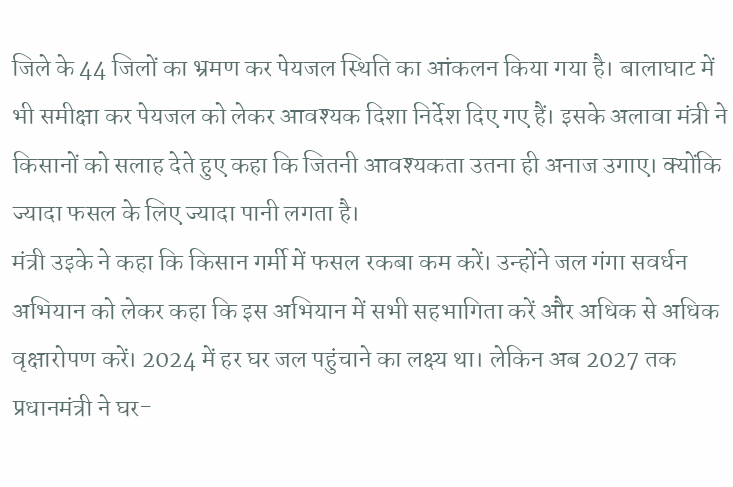जिले के 44 जिलों का भ्रमण कर पेयजल स्थिति का आंकलन किया गया है। बालाघाट में भी समीक्षा कर पेयजल को लेकर आवश्यक दिशा निर्देश दिए गए हैं। इसके अलावा मंत्री ने किसानों को सलाह देते हुए कहा कि जितनी आवश्यकता उतना ही अनाज उगाए। क्योंकि ज्यादा फसल के लिए ज्यादा पानी लगता है।
मंत्री उइके ने कहा कि किसान गर्मी में फसल रकबा कम करें। उन्होंने जल गंगा सवर्धन अभियान को लेकर कहा कि इस अभियान में सभी सहभागिता करें और अधिक से अधिक वृक्षारोपण करें। 2024 में हर घर जल पहुंचाने का लक्ष्य था। लेकिन अब 2027 तक प्रधानमंत्री ने घर-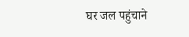घर जल पहुंचाने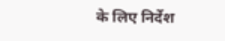के लिए निर्देश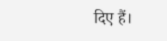दिए हैं।